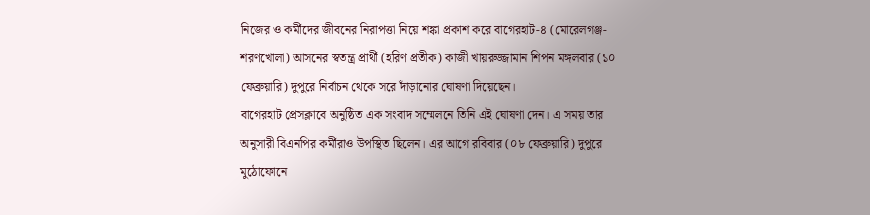নিজের ও কর্মীদের জীবনের নিরাপত্তা নিয়ে শঙ্কা প্রকাশ করে বাগেরহাট-৪ (মোরেলগঞ্জ-শরণখোলা) আসনের স্বতন্ত্র প্রার্থী (হরিণ প্রতীক) কাজী খায়রুজ্জামান শিপন মঙ্গলবার (১০ ফেব্রুয়ারি) দুপুরে নির্বাচন থেকে সরে দাঁড়ানোর ঘোষণা দিয়েছেন।
বাগেরহাট প্রেসক্লাবে অনুষ্ঠিত এক সংবাদ সম্মেলনে তিনি এই ঘোষণা দেন। এ সময় তার অনুসারী বিএনপির কর্মীরাও উপস্থিত ছিলেন। এর আগে রবিবার (০৮ ফেব্রুয়ারি) দুপুরে মুঠোফোনে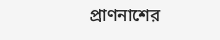প্রাণনাশের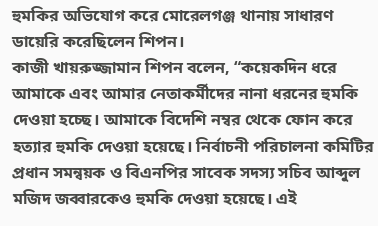হুমকির অভিযোগ করে মোরেলগঞ্জ থানায় সাধারণ ডায়েরি করেছিলেন শিপন।
কাজী খায়রুজ্জামান শিপন বলেন, “কয়েকদিন ধরে আমাকে এবং আমার নেতাকর্মীদের নানা ধরনের হুমকি দেওয়া হচ্ছে। আমাকে বিদেশি নম্বর থেকে ফোন করে হত্যার হুমকি দেওয়া হয়েছে। নির্বাচনী পরিচালনা কমিটির প্রধান সমন্বয়ক ও বিএনপির সাবেক সদস্য সচিব আব্দুল মজিদ জব্বারকেও হুমকি দেওয়া হয়েছে। এই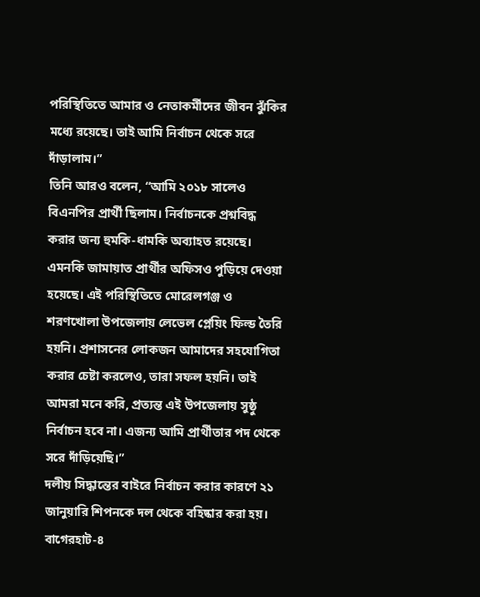পরিস্থিতিতে আমার ও নেতাকর্মীদের জীবন ঝুঁকির মধ্যে রয়েছে। তাই আমি নির্বাচন থেকে সরে দাঁড়ালাম।”
তিনি আরও বলেন, “আমি ২০১৮ সালেও বিএনপির প্রার্থী ছিলাম। নির্বাচনকে প্রশ্নবিদ্ধ করার জন্য হুমকি-ধামকি অব্যাহত রয়েছে। এমনকি জামায়াত প্রার্থীর অফিসও পুড়িয়ে দেওয়া হয়েছে। এই পরিস্থিতিতে মোরেলগঞ্জ ও শরণখোলা উপজেলায় লেভেল প্লেয়িং ফিল্ড তৈরি হয়নি। প্রশাসনের লোকজন আমাদের সহযোগিতা করার চেষ্টা করলেও, তারা সফল হয়নি। তাই আমরা মনে করি, প্রত্যন্ত এই উপজেলায় সুষ্ঠু নির্বাচন হবে না। এজন্য আমি প্রার্থীতার পদ থেকে সরে দাঁড়িয়েছি।”
দলীয় সিদ্ধান্তের বাইরে নির্বাচন করার কারণে ২১ জানুয়ারি শিপনকে দল থেকে বহিষ্কার করা হয়।
বাগেরহাট-৪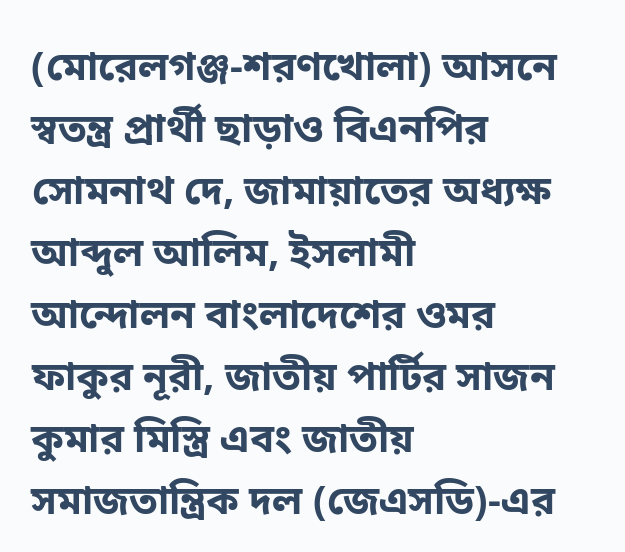(মোরেলগঞ্জ-শরণখোলা) আসনে স্বতন্ত্র প্রার্থী ছাড়াও বিএনপির সোমনাথ দে, জামায়াতের অধ্যক্ষ আব্দুল আলিম, ইসলামী আন্দোলন বাংলাদেশের ওমর ফাকুর নূরী, জাতীয় পার্টির সাজন কুমার মিস্ত্রি এবং জাতীয় সমাজতান্ত্রিক দল (জেএসডি)-এর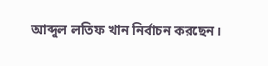আব্দুল লতিফ খান নির্বাচন করছেন।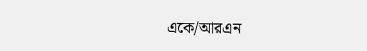একে/আরএন